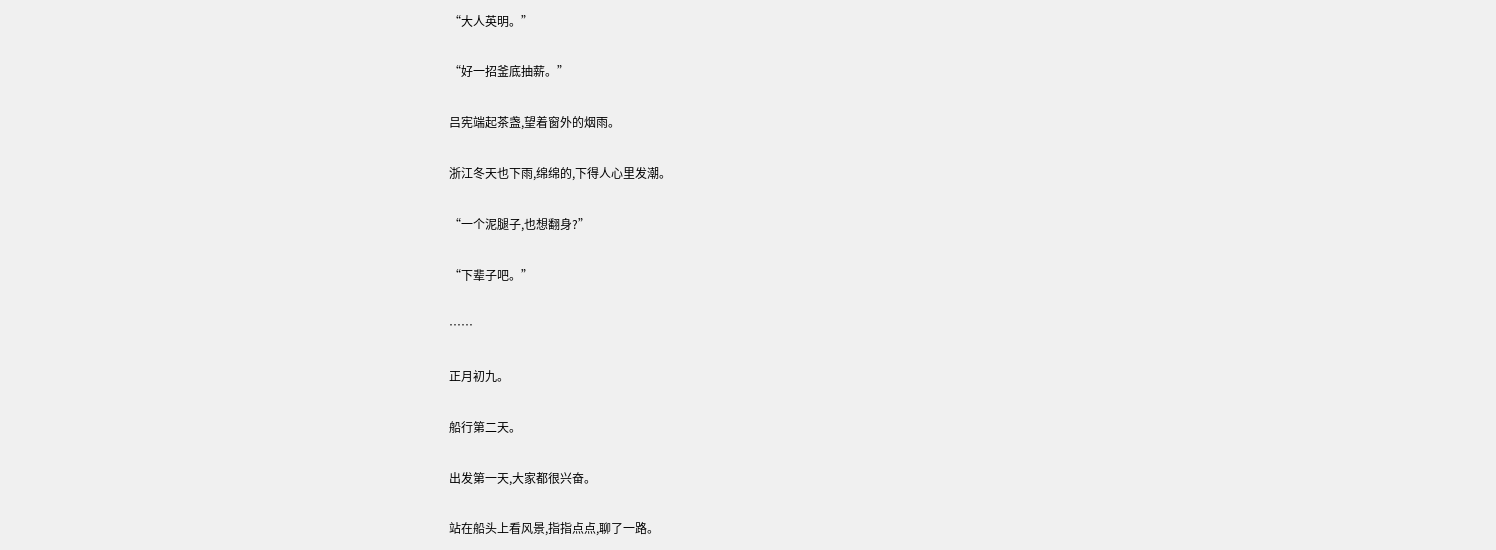“大人英明。”

“好一招釜底抽薪。”

吕宪端起茶盏,望着窗外的烟雨。

浙江冬天也下雨,绵绵的,下得人心里发潮。

“一个泥腿子,也想翻身?”

“下辈子吧。”

……

正月初九。

船行第二天。

出发第一天,大家都很兴奋。

站在船头上看风景,指指点点,聊了一路。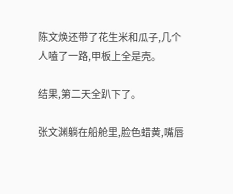陈文焕还带了花生米和瓜子,几个人嗑了一路,甲板上全是壳。

结果,第二天全趴下了。

张文渊躺在船舱里,脸色蜡黄,嘴唇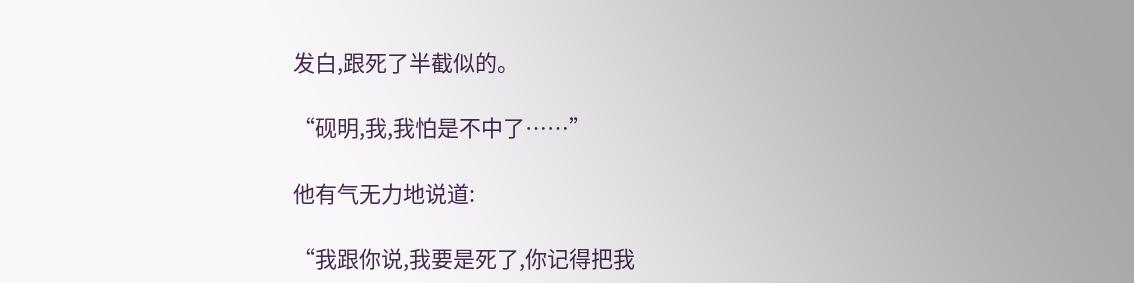发白,跟死了半截似的。

“砚明,我,我怕是不中了……”

他有气无力地说道:

“我跟你说,我要是死了,你记得把我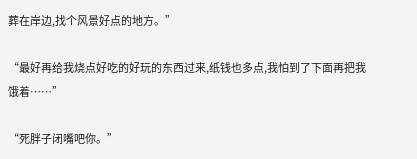葬在岸边,找个风景好点的地方。”

“最好再给我烧点好吃的好玩的东西过来,纸钱也多点,我怕到了下面再把我饿着……”

“死胖子闭嘴吧你。”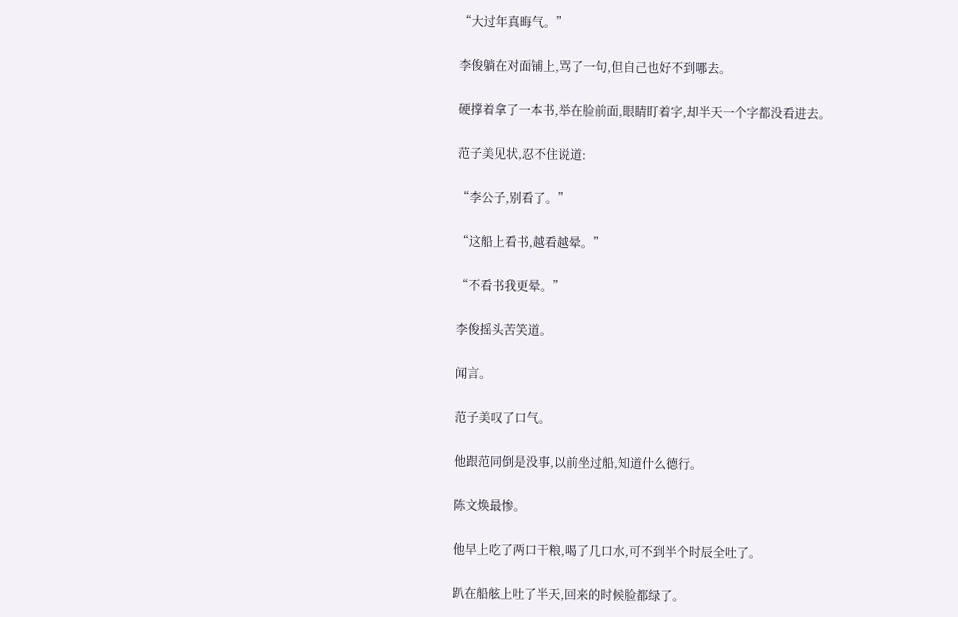“大过年真晦气。”

李俊躺在对面铺上,骂了一句,但自己也好不到哪去。

硬撑着拿了一本书,举在脸前面,眼睛盯着字,却半天一个字都没看进去。

范子美见状,忍不住说道:

“李公子,别看了。”

“这船上看书,越看越晕。”

“不看书我更晕。”

李俊摇头苦笑道。

闻言。

范子美叹了口气。

他跟范同倒是没事,以前坐过船,知道什么德行。

陈文焕最惨。

他早上吃了两口干粮,喝了几口水,可不到半个时辰全吐了。

趴在船舷上吐了半天,回来的时候脸都绿了。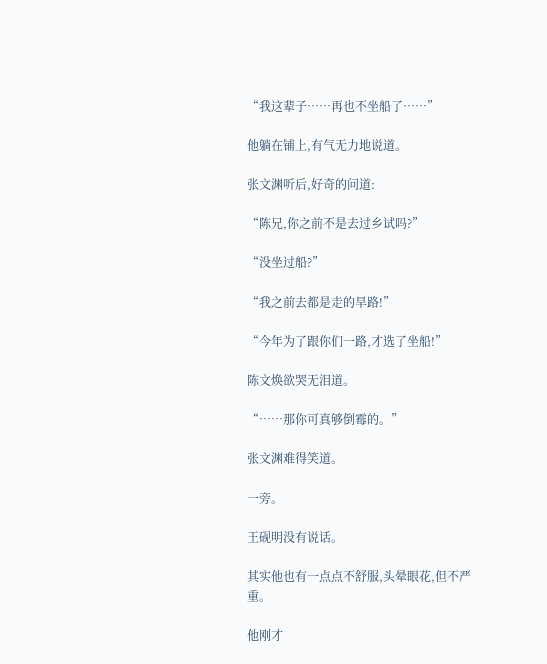“我这辈子……再也不坐船了……”

他躺在铺上,有气无力地说道。

张文渊听后,好奇的问道:

“陈兄,你之前不是去过乡试吗?”

“没坐过船?”

“我之前去都是走的旱路!”

“今年为了跟你们一路,才选了坐船!”

陈文焕欲哭无泪道。

“……那你可真够倒霉的。”

张文渊难得笑道。

一旁。

王砚明没有说话。

其实他也有一点点不舒服,头晕眼花,但不严重。

他刚才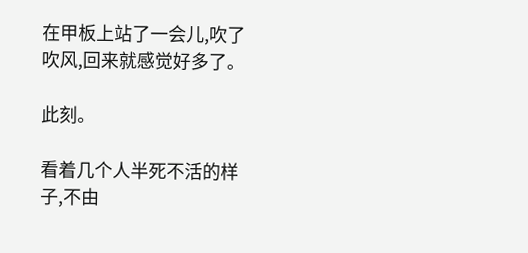在甲板上站了一会儿,吹了吹风,回来就感觉好多了。

此刻。

看着几个人半死不活的样子,不由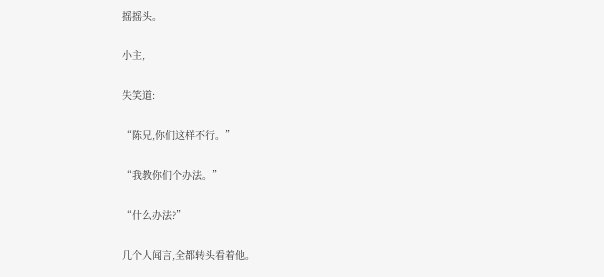摇摇头。

小主,

失笑道:

“陈兄,你们这样不行。”

“我教你们个办法。”

“什么办法?”

几个人闻言,全都转头看着他。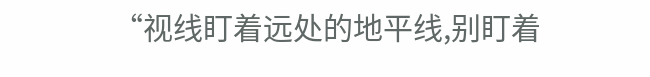“视线盯着远处的地平线,别盯着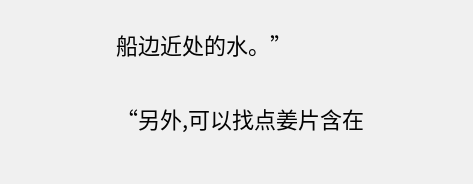船边近处的水。”

“另外,可以找点姜片含在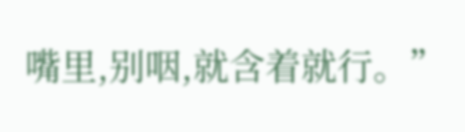嘴里,别咽,就含着就行。”